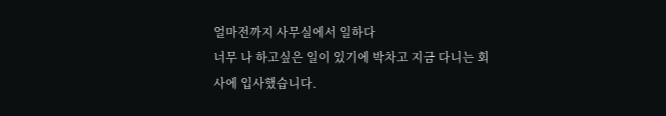얼마전까지 사무실에서 일하다
너무 나 하고싶은 일이 있기에 박차고 지금 다니는 회사에 입사했습니다.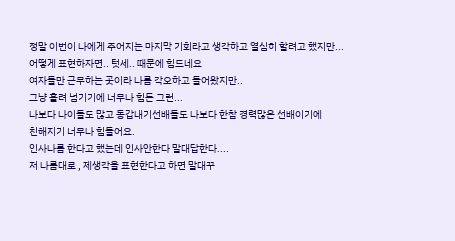정말 이번이 나에게 주어지는 마지막 기회라고 생각하고 열심히 할려고 했지만...
어떻게 표현하자면.. 텃세.. 때문에 힘드네요
여자들만 근무하는 곳이라 나름 각오하고 들어왔지만..
그냥 흘려 넘기기에 너무나 힘든 그런...
나보다 나이들도 많고 동갑내기선배들도 나보다 한참 경력많은 선배이기에
친해지기 너무나 힘들어요.
인사나름 한다고 했는데 인사안한다 말대답한다....
저 나름대로 , 제생각을 표현한다고 하면 말대꾸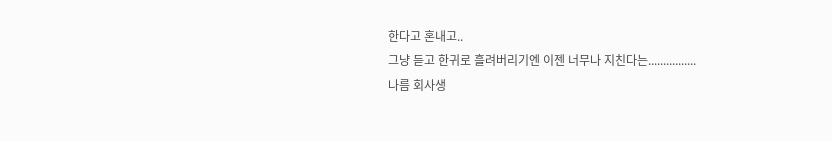한다고 혼내고..
그냥 듣고 한귀로 흘려버리기엔 이젠 너무나 지친다는................
나름 회사생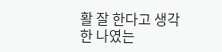활 잘 한다고 생각한 나였는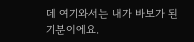데 여기와서는 내가 바보가 된 기분이에요.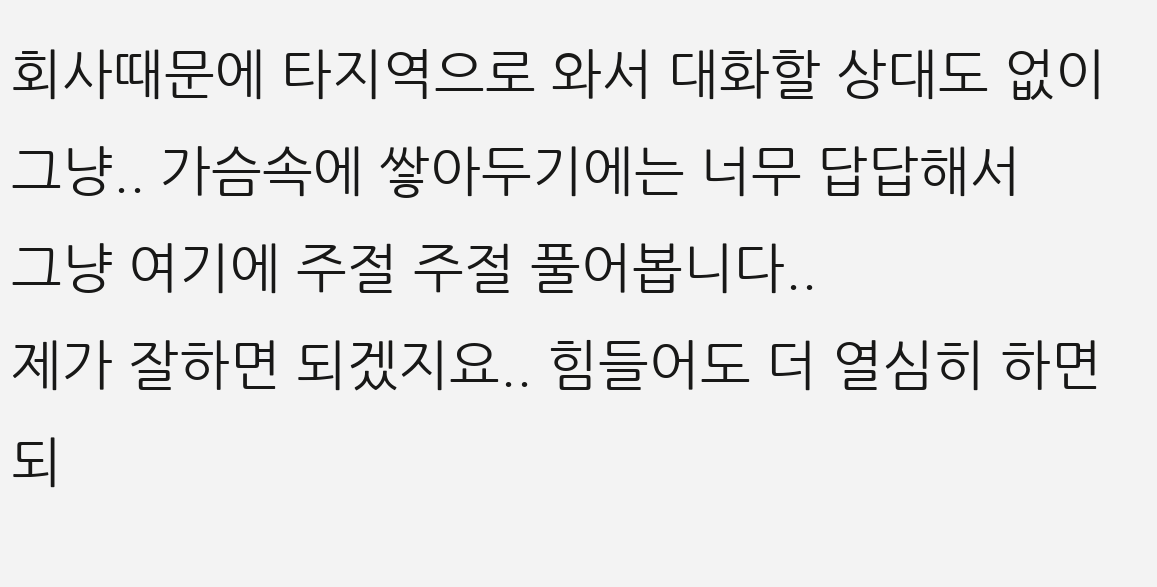회사때문에 타지역으로 와서 대화할 상대도 없이 그냥.. 가슴속에 쌓아두기에는 너무 답답해서
그냥 여기에 주절 주절 풀어봅니다..
제가 잘하면 되겠지요.. 힘들어도 더 열심히 하면 되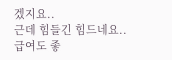겠지요..
근데 힘들긴 힘드네요..
급여도 좋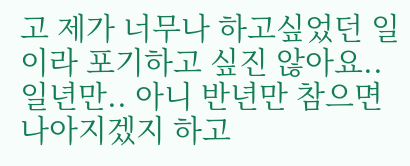고 제가 너무나 하고싶었던 일이라 포기하고 싶진 않아요..
일년만.. 아니 반년만 참으면 나아지겠지 하고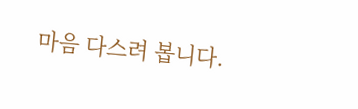마음 다스려 봅니다.